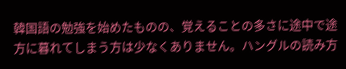韓国語の勉強を始めたものの、覚えることの多さに途中で途方に暮れてしまう方は少なくありません。ハングルの読み方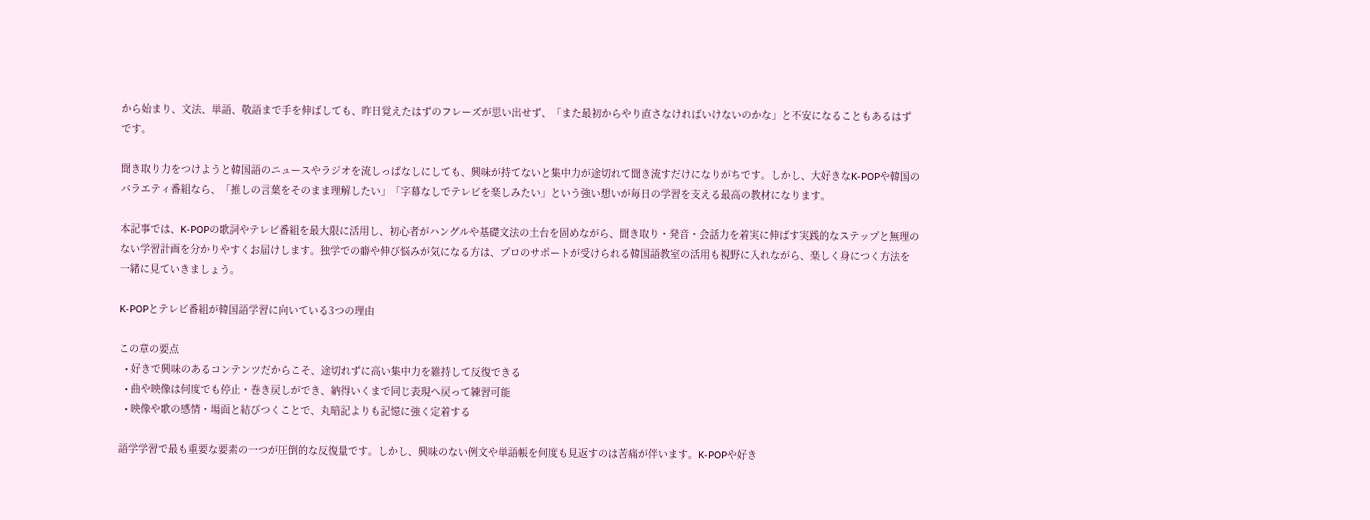から始まり、文法、単語、敬語まで手を伸ばしても、昨日覚えたはずのフレーズが思い出せず、「また最初からやり直さなければいけないのかな」と不安になることもあるはずです。

聞き取り力をつけようと韓国語のニュースやラジオを流しっぱなしにしても、興味が持てないと集中力が途切れて聞き流すだけになりがちです。しかし、大好きなK-POPや韓国のバラエティ番組なら、「推しの言葉をそのまま理解したい」「字幕なしでテレビを楽しみたい」という強い想いが毎日の学習を支える最高の教材になります。

本記事では、K-POPの歌詞やテレビ番組を最大限に活用し、初心者がハングルや基礎文法の土台を固めながら、聞き取り・発音・会話力を着実に伸ばす実践的なステップと無理のない学習計画を分かりやすくお届けします。独学での癖や伸び悩みが気になる方は、プロのサポートが受けられる韓国語教室の活用も視野に入れながら、楽しく身につく方法を一緒に見ていきましょう。

K-POPとテレビ番組が韓国語学習に向いている3つの理由

この章の要点
  • 好きで興味のあるコンテンツだからこそ、途切れずに高い集中力を維持して反復できる
  • 曲や映像は何度でも停止・巻き戻しができ、納得いくまで同じ表現へ戻って練習可能
  • 映像や歌の感情・場面と結びつくことで、丸暗記よりも記憶に強く定着する

語学学習で最も重要な要素の一つが圧倒的な反復量です。しかし、興味のない例文や単語帳を何度も見返すのは苦痛が伴います。K-POPや好き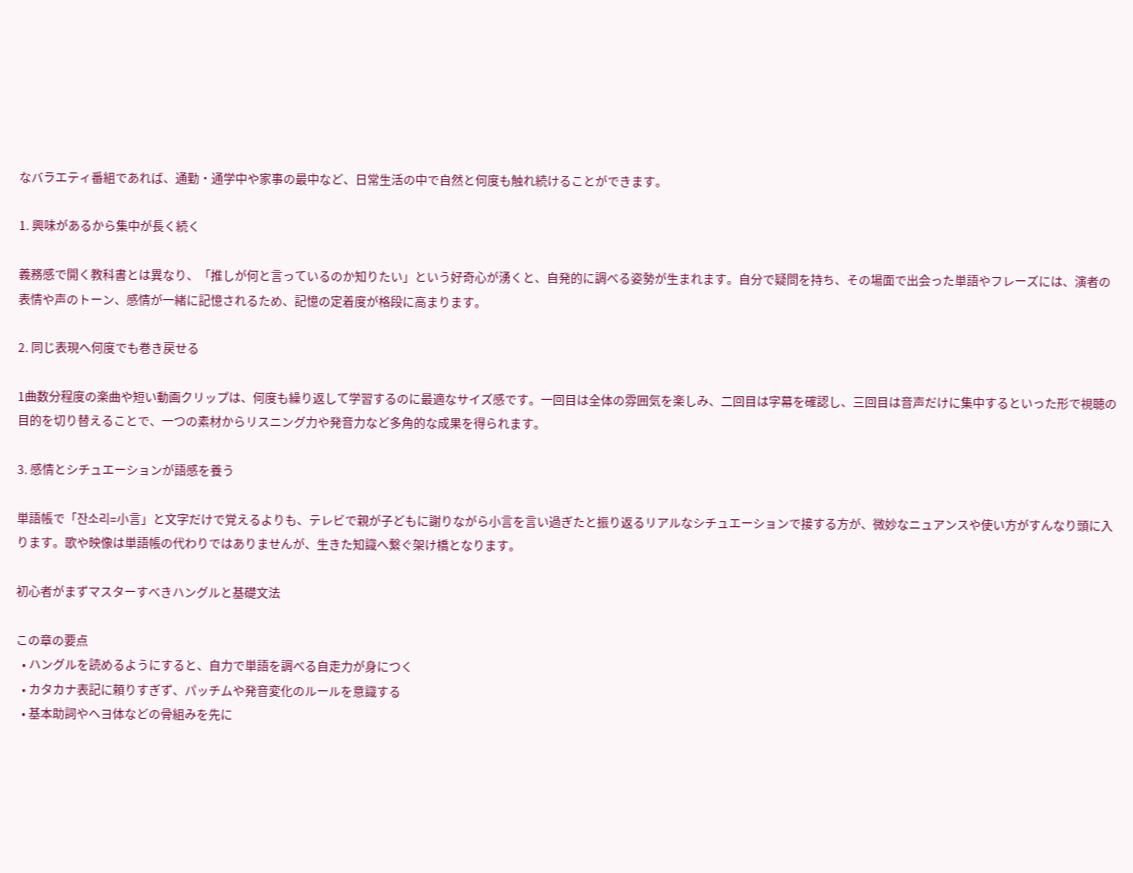なバラエティ番組であれば、通勤・通学中や家事の最中など、日常生活の中で自然と何度も触れ続けることができます。

1. 興味があるから集中が長く続く

義務感で開く教科書とは異なり、「推しが何と言っているのか知りたい」という好奇心が湧くと、自発的に調べる姿勢が生まれます。自分で疑問を持ち、その場面で出会った単語やフレーズには、演者の表情や声のトーン、感情が一緒に記憶されるため、記憶の定着度が格段に高まります。

2. 同じ表現へ何度でも巻き戻せる

1曲数分程度の楽曲や短い動画クリップは、何度も繰り返して学習するのに最適なサイズ感です。一回目は全体の雰囲気を楽しみ、二回目は字幕を確認し、三回目は音声だけに集中するといった形で視聴の目的を切り替えることで、一つの素材からリスニング力や発音力など多角的な成果を得られます。

3. 感情とシチュエーションが語感を養う

単語帳で「잔소리=小言」と文字だけで覚えるよりも、テレビで親が子どもに謝りながら小言を言い過ぎたと振り返るリアルなシチュエーションで接する方が、微妙なニュアンスや使い方がすんなり頭に入ります。歌や映像は単語帳の代わりではありませんが、生きた知識へ繋ぐ架け橋となります。

初心者がまずマスターすべきハングルと基礎文法

この章の要点
  • ハングルを読めるようにすると、自力で単語を調べる自走力が身につく
  • カタカナ表記に頼りすぎず、パッチムや発音変化のルールを意識する
  • 基本助詞やヘヨ体などの骨組みを先に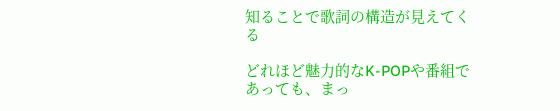知ることで歌詞の構造が見えてくる

どれほど魅力的なK-POPや番組であっても、まっ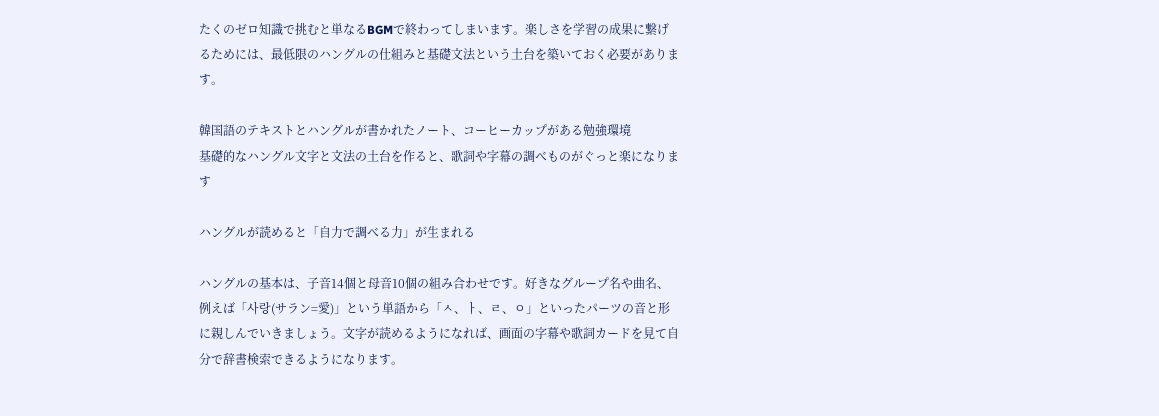たくのゼロ知識で挑むと単なるBGMで終わってしまいます。楽しさを学習の成果に繋げるためには、最低限のハングルの仕組みと基礎文法という土台を築いておく必要があります。

韓国語のテキストとハングルが書かれたノート、コーヒーカップがある勉強環境
基礎的なハングル文字と文法の土台を作ると、歌詞や字幕の調べものがぐっと楽になります

ハングルが読めると「自力で調べる力」が生まれる

ハングルの基本は、子音14個と母音10個の組み合わせです。好きなグループ名や曲名、例えば「사랑(サラン=愛)」という単語から「ㅅ、ㅏ、ㄹ、ㅇ」といったパーツの音と形に親しんでいきましょう。文字が読めるようになれば、画面の字幕や歌詞カードを見て自分で辞書検索できるようになります。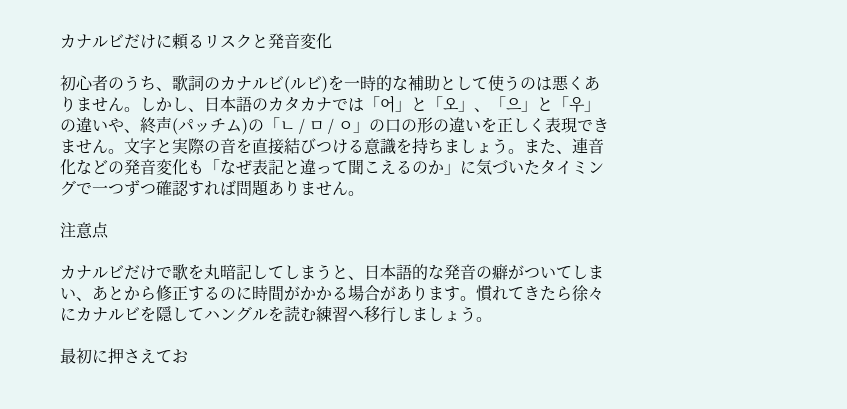カナルビだけに頼るリスクと発音変化

初心者のうち、歌詞のカナルビ(ルビ)を一時的な補助として使うのは悪くありません。しかし、日本語のカタカナでは「어」と「오」、「으」と「우」の違いや、終声(パッチム)の「ㄴ / ㅁ / ㅇ」の口の形の違いを正しく表現できません。文字と実際の音を直接結びつける意識を持ちましょう。また、連音化などの発音変化も「なぜ表記と違って聞こえるのか」に気づいたタイミングで一つずつ確認すれば問題ありません。

注意点

カナルビだけで歌を丸暗記してしまうと、日本語的な発音の癖がついてしまい、あとから修正するのに時間がかかる場合があります。慣れてきたら徐々にカナルビを隠してハングルを読む練習へ移行しましょう。

最初に押さえてお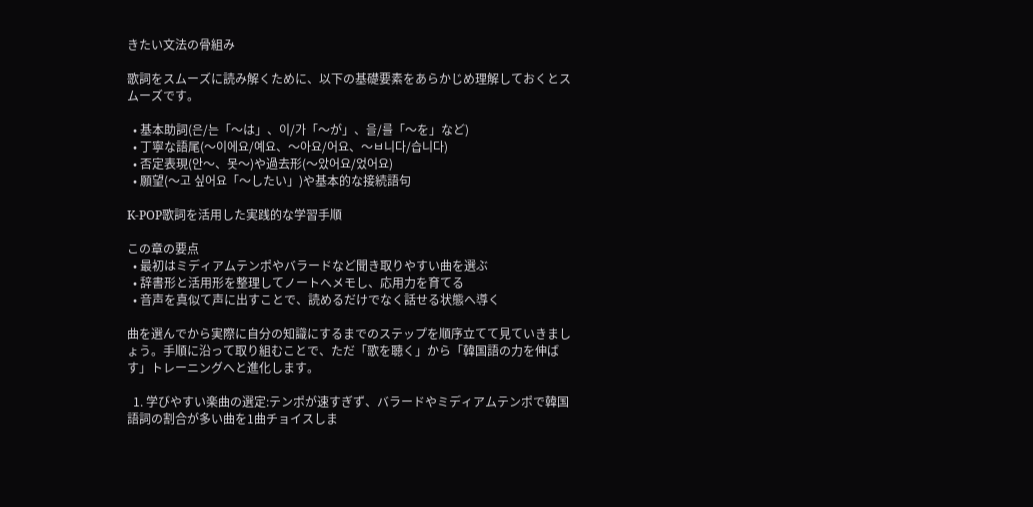きたい文法の骨組み

歌詞をスムーズに読み解くために、以下の基礎要素をあらかじめ理解しておくとスムーズです。

  • 基本助詞(은/는「〜は」、이/가「〜が」、을/를「〜を」など)
  • 丁寧な語尾(〜이에요/예요、〜아요/어요、〜ㅂ니다/습니다)
  • 否定表現(안〜、못〜)や過去形(〜았어요/었어요)
  • 願望(〜고 싶어요「〜したい」)や基本的な接続語句

K-POP歌詞を活用した実践的な学習手順

この章の要点
  • 最初はミディアムテンポやバラードなど聞き取りやすい曲を選ぶ
  • 辞書形と活用形を整理してノートへメモし、応用力を育てる
  • 音声を真似て声に出すことで、読めるだけでなく話せる状態へ導く

曲を選んでから実際に自分の知識にするまでのステップを順序立てて見ていきましょう。手順に沿って取り組むことで、ただ「歌を聴く」から「韓国語の力を伸ばす」トレーニングへと進化します。

  1. 学びやすい楽曲の選定:テンポが速すぎず、バラードやミディアムテンポで韓国語詞の割合が多い曲を1曲チョイスしま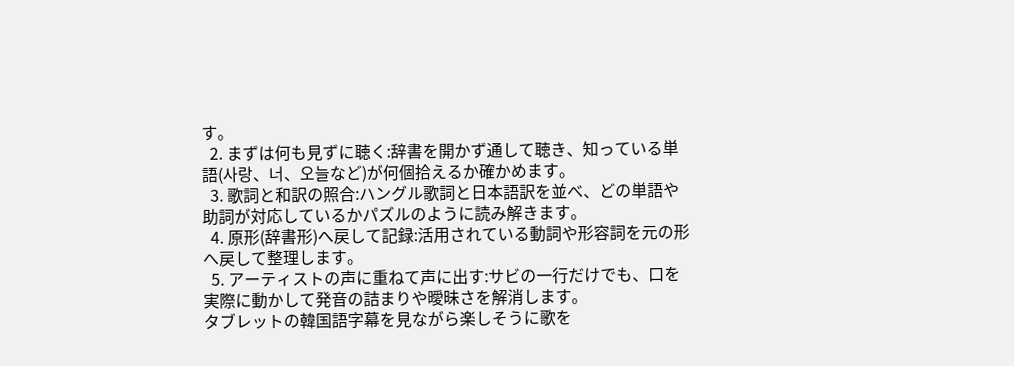す。
  2. まずは何も見ずに聴く:辞書を開かず通して聴き、知っている単語(사랑、너、오늘など)が何個拾えるか確かめます。
  3. 歌詞と和訳の照合:ハングル歌詞と日本語訳を並べ、どの単語や助詞が対応しているかパズルのように読み解きます。
  4. 原形(辞書形)へ戻して記録:活用されている動詞や形容詞を元の形へ戻して整理します。
  5. アーティストの声に重ねて声に出す:サビの一行だけでも、口を実際に動かして発音の詰まりや曖昧さを解消します。
タブレットの韓国語字幕を見ながら楽しそうに歌を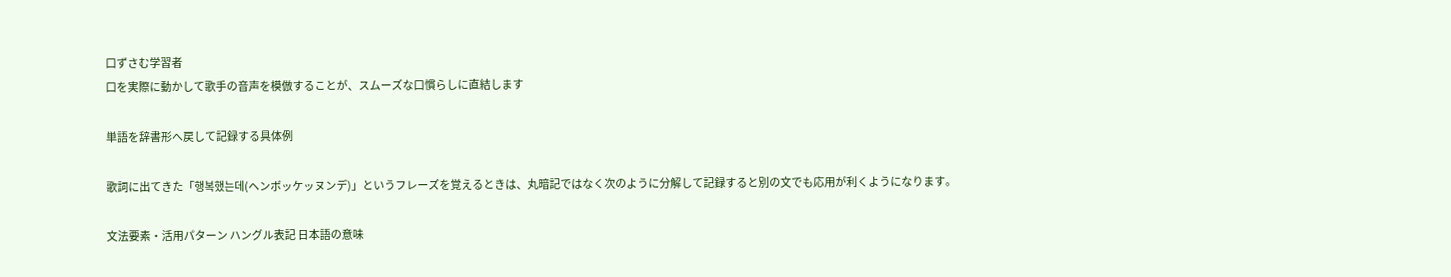口ずさむ学習者
口を実際に動かして歌手の音声を模倣することが、スムーズな口慣らしに直結します

単語を辞書形へ戻して記録する具体例

歌詞に出てきた「행복했는데(ヘンボッケッヌンデ)」というフレーズを覚えるときは、丸暗記ではなく次のように分解して記録すると別の文でも応用が利くようになります。

文法要素・活用パターン ハングル表記 日本語の意味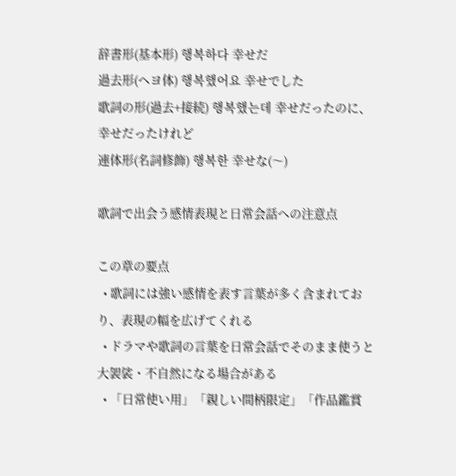辞書形(基本形) 행복하다 幸せだ
過去形(ヘヨ体) 행복했어요 幸せでした
歌詞の形(過去+接続) 행복했는데 幸せだったのに、幸せだったけれど
連体形(名詞修飾) 행복한 幸せな(〜)

歌詞で出会う感情表現と日常会話への注意点

この章の要点
  • 歌詞には強い感情を表す言葉が多く含まれており、表現の幅を広げてくれる
  • ドラマや歌詞の言葉を日常会話でそのまま使うと大袈裟・不自然になる場合がある
  • 「日常使い用」「親しい間柄限定」「作品鑑賞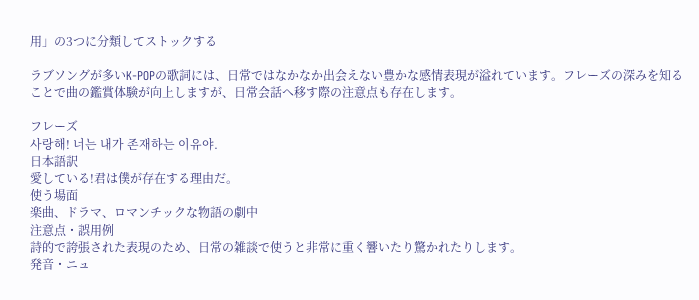用」の3つに分類してストックする

ラブソングが多いK-POPの歌詞には、日常ではなかなか出会えない豊かな感情表現が溢れています。フレーズの深みを知ることで曲の鑑賞体験が向上しますが、日常会話へ移す際の注意点も存在します。

フレーズ
사랑해! 너는 내가 존재하는 이유야.
日本語訳
愛している!君は僕が存在する理由だ。
使う場面
楽曲、ドラマ、ロマンチックな物語の劇中
注意点・誤用例
詩的で誇張された表現のため、日常の雑談で使うと非常に重く響いたり驚かれたりします。
発音・ニュ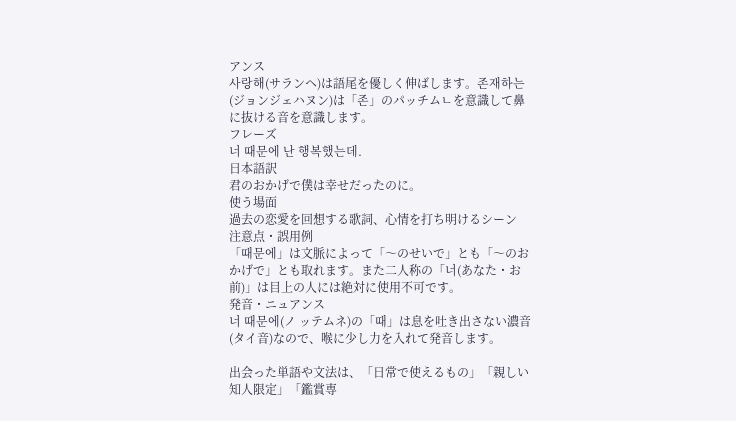アンス
사랑해(サランヘ)は語尾を優しく伸ばします。존재하는(ジョンジェハヌン)は「존」のパッチムㄴを意識して鼻に抜ける音を意識します。
フレーズ
너 때문에 난 행복했는데.
日本語訳
君のおかげで僕は幸せだったのに。
使う場面
過去の恋愛を回想する歌詞、心情を打ち明けるシーン
注意点・誤用例
「때문에」は文脈によって「〜のせいで」とも「〜のおかげで」とも取れます。また二人称の「너(あなた・お前)」は目上の人には絶対に使用不可です。
発音・ニュアンス
너 때문에(ノ ッテムネ)の「때」は息を吐き出さない濃音(タイ音)なので、喉に少し力を入れて発音します。

出会った単語や文法は、「日常で使えるもの」「親しい知人限定」「鑑賞専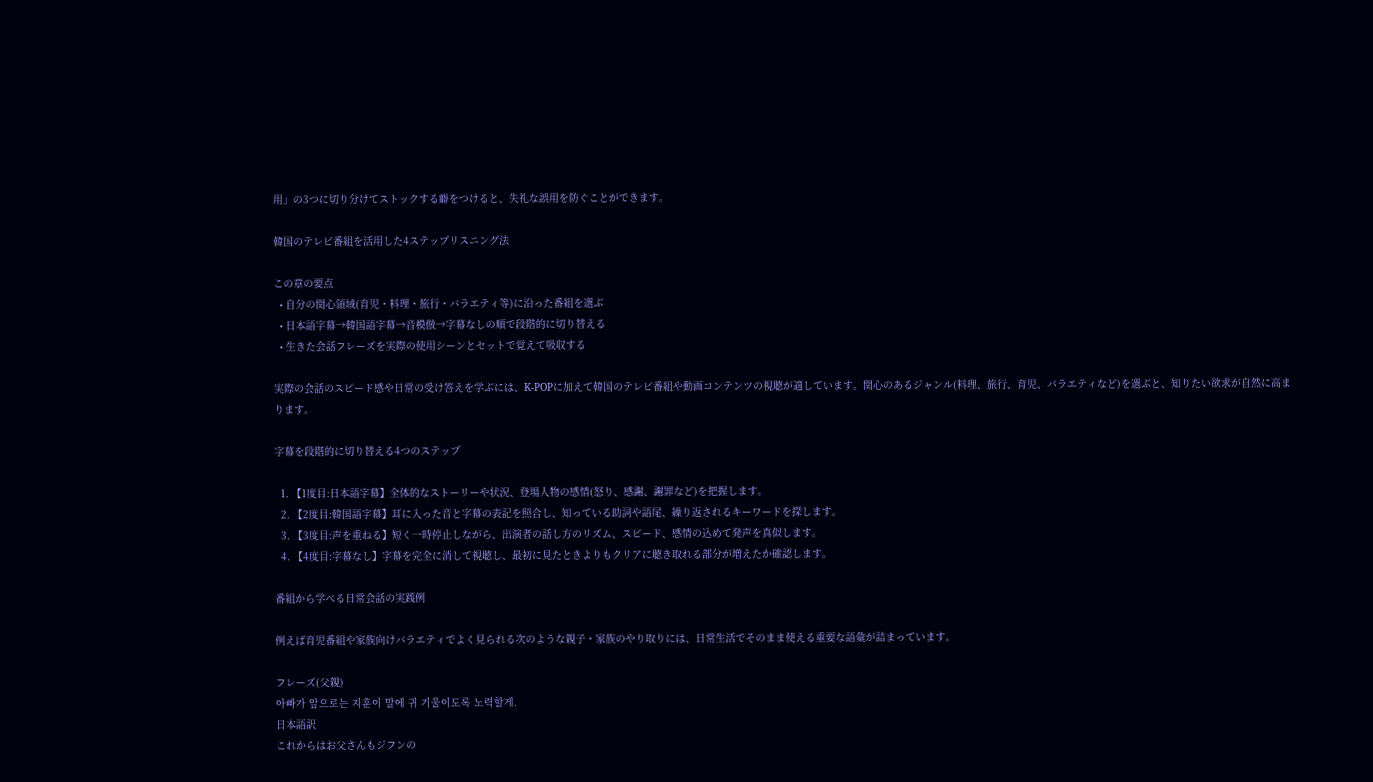用」の3つに切り分けてストックする癖をつけると、失礼な誤用を防ぐことができます。

韓国のテレビ番組を活用した4ステップリスニング法

この章の要点
  • 自分の関心領域(育児・料理・旅行・バラエティ等)に沿った番組を選ぶ
  • 日本語字幕→韓国語字幕→音模倣→字幕なしの順で段階的に切り替える
  • 生きた会話フレーズを実際の使用シーンとセットで覚えて吸収する

実際の会話のスピード感や日常の受け答えを学ぶには、K-POPに加えて韓国のテレビ番組や動画コンテンツの視聴が適しています。関心のあるジャンル(料理、旅行、育児、バラエティなど)を選ぶと、知りたい欲求が自然に高まります。

字幕を段階的に切り替える4つのステップ

  1. 【1度目:日本語字幕】全体的なストーリーや状況、登場人物の感情(怒り、感謝、謝罪など)を把握します。
  2. 【2度目:韓国語字幕】耳に入った音と字幕の表記を照合し、知っている助詞や語尾、繰り返されるキーワードを探します。
  3. 【3度目:声を重ねる】短く一時停止しながら、出演者の話し方のリズム、スピード、感情の込めて発声を真似します。
  4. 【4度目:字幕なし】字幕を完全に消して視聴し、最初に見たときよりもクリアに聴き取れる部分が増えたか確認します。

番組から学べる日常会話の実践例

例えば育児番組や家族向けバラエティでよく見られる次のような親子・家族のやり取りには、日常生活でそのまま使える重要な語彙が詰まっています。

フレーズ(父親)
아빠가 앞으로는 지훈이 말에 귀 기울이도록 노력할게.
日本語訳
これからはお父さんもジフンの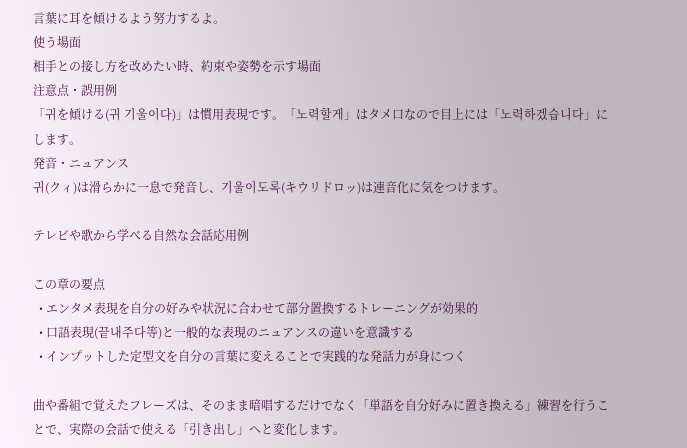言葉に耳を傾けるよう努力するよ。
使う場面
相手との接し方を改めたい時、約束や姿勢を示す場面
注意点・誤用例
「귀を傾ける(귀 기울이다)」は慣用表現です。「노력할게」はタメ口なので目上には「노력하겠습니다」にします。
発音・ニュアンス
귀(クィ)は滑らかに一息で発音し、기울이도록(キウリドロッ)は連音化に気をつけます。

テレビや歌から学べる自然な会話応用例

この章の要点
  • エンタメ表現を自分の好みや状況に合わせて部分置換するトレーニングが効果的
  • 口語表現(끝내주다等)と一般的な表現のニュアンスの違いを意識する
  • インプットした定型文を自分の言葉に変えることで実践的な発話力が身につく

曲や番組で覚えたフレーズは、そのまま暗唱するだけでなく「単語を自分好みに置き換える」練習を行うことで、実際の会話で使える「引き出し」へと変化します。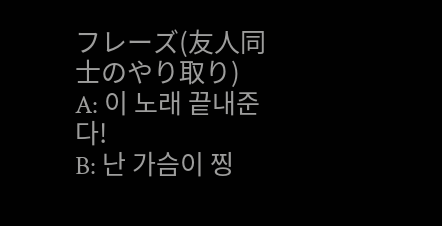フレーズ(友人同士のやり取り)
A: 이 노래 끝내준다!
B: 난 가슴이 찡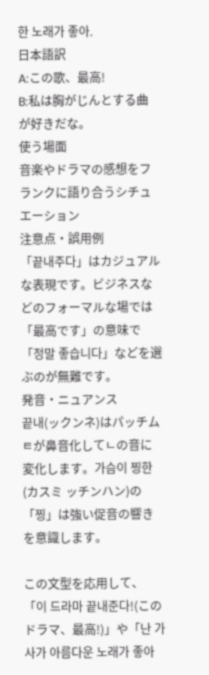한 노래가 좋아.
日本語訳
A:この歌、最高!
B:私は胸がじんとする曲が好きだな。
使う場面
音楽やドラマの感想をフランクに語り合うシチュエーション
注意点・誤用例
「끝내주다」はカジュアルな表現です。ビジネスなどのフォーマルな場では「最高です」の意味で「정말 좋습니다」などを選ぶのが無難です。
発音・ニュアンス
끝내(ックンネ)はパッチムㅌが鼻音化してㄴの音に変化します。가슴이 찡한(カスミ ッチンハン)の「찡」は強い促音の響きを意識します。

この文型を応用して、「이 드라마 끝내준다!(このドラマ、最高!)」や「난 가사가 아름다운 노래가 좋아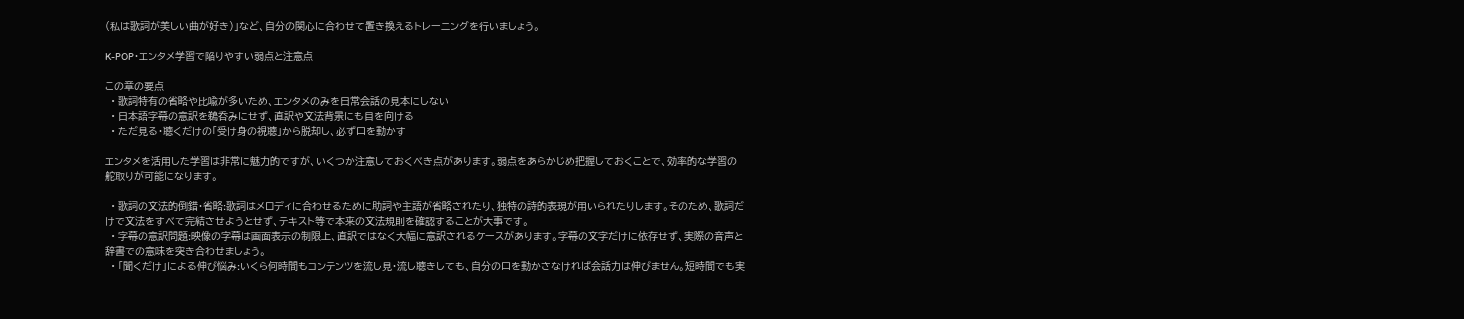(私は歌詞が美しい曲が好き)」など、自分の関心に合わせて置き換えるトレーニングを行いましょう。

K-POP・エンタメ学習で陥りやすい弱点と注意点

この章の要点
  • 歌詞特有の省略や比喩が多いため、エンタメのみを日常会話の見本にしない
  • 日本語字幕の意訳を鵜呑みにせず、直訳や文法背景にも目を向ける
  • ただ見る・聴くだけの「受け身の視聴」から脱却し、必ず口を動かす

エンタメを活用した学習は非常に魅力的ですが、いくつか注意しておくべき点があります。弱点をあらかじめ把握しておくことで、効率的な学習の舵取りが可能になります。

  • 歌詞の文法的倒錯・省略:歌詞はメロディに合わせるために助詞や主語が省略されたり、独特の詩的表現が用いられたりします。そのため、歌詞だけで文法をすべて完結させようとせず、テキスト等で本来の文法規則を確認することが大事です。
  • 字幕の意訳問題:映像の字幕は画面表示の制限上、直訳ではなく大幅に意訳されるケースがあります。字幕の文字だけに依存せず、実際の音声と辞書での意味を突き合わせましょう。
  • 「聞くだけ」による伸び悩み:いくら何時間もコンテンツを流し見・流し聴きしても、自分の口を動かさなければ会話力は伸びません。短時間でも実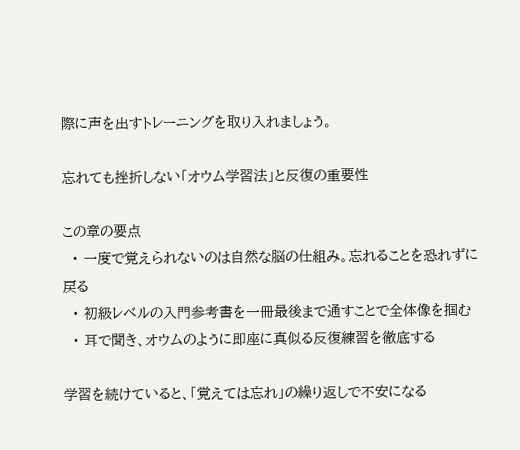際に声を出すトレーニングを取り入れましょう。

忘れても挫折しない「オウム学習法」と反復の重要性

この章の要点
  • 一度で覚えられないのは自然な脳の仕組み。忘れることを恐れずに戻る
  • 初級レベルの入門参考書を一冊最後まで通すことで全体像を掴む
  • 耳で聞き、オウムのように即座に真似る反復練習を徹底する

学習を続けていると、「覚えては忘れ」の繰り返しで不安になる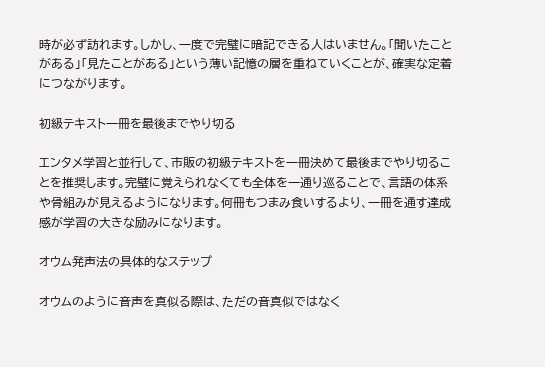時が必ず訪れます。しかし、一度で完璧に暗記できる人はいません。「聞いたことがある」「見たことがある」という薄い記憶の層を重ねていくことが、確実な定着につながります。

初級テキスト一冊を最後までやり切る

エンタメ学習と並行して、市販の初級テキストを一冊決めて最後までやり切ることを推奨します。完璧に覚えられなくても全体を一通り巡ることで、言語の体系や骨組みが見えるようになります。何冊もつまみ食いするより、一冊を通す達成感が学習の大きな励みになります。

オウム発声法の具体的なステップ

オウムのように音声を真似る際は、ただの音真似ではなく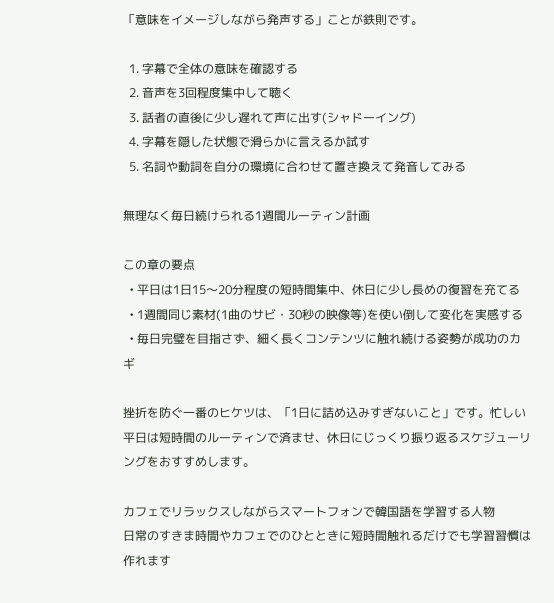「意味をイメージしながら発声する」ことが鉄則です。

  1. 字幕で全体の意味を確認する
  2. 音声を3回程度集中して聴く
  3. 話者の直後に少し遅れて声に出す(シャドーイング)
  4. 字幕を隠した状態で滑らかに言えるか試す
  5. 名詞や動詞を自分の環境に合わせて置き換えて発音してみる

無理なく毎日続けられる1週間ルーティン計画

この章の要点
  • 平日は1日15〜20分程度の短時間集中、休日に少し長めの復習を充てる
  • 1週間同じ素材(1曲のサビ・30秒の映像等)を使い倒して変化を実感する
  • 毎日完璧を目指さず、細く長くコンテンツに触れ続ける姿勢が成功のカギ

挫折を防ぐ一番のヒケツは、「1日に詰め込みすぎないこと」です。忙しい平日は短時間のルーティンで済ませ、休日にじっくり振り返るスケジューリングをおすすめします。

カフェでリラックスしながらスマートフォンで韓国語を学習する人物
日常のすきま時間やカフェでのひとときに短時間触れるだけでも学習習慣は作れます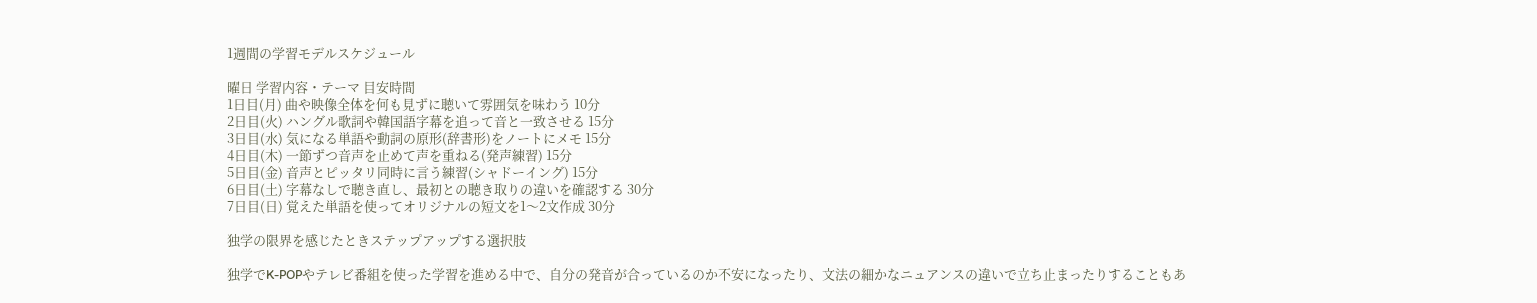1週間の学習モデルスケジュール

曜日 学習内容・テーマ 目安時間
1日目(月) 曲や映像全体を何も見ずに聴いて雰囲気を味わう 10分
2日目(火) ハングル歌詞や韓国語字幕を追って音と一致させる 15分
3日目(水) 気になる単語や動詞の原形(辞書形)をノートにメモ 15分
4日目(木) 一節ずつ音声を止めて声を重ねる(発声練習) 15分
5日目(金) 音声とピッタリ同時に言う練習(シャドーイング) 15分
6日目(土) 字幕なしで聴き直し、最初との聴き取りの違いを確認する 30分
7日目(日) 覚えた単語を使ってオリジナルの短文を1〜2文作成 30分

独学の限界を感じたときステップアップする選択肢

独学でK-POPやテレビ番組を使った学習を進める中で、自分の発音が合っているのか不安になったり、文法の細かなニュアンスの違いで立ち止まったりすることもあ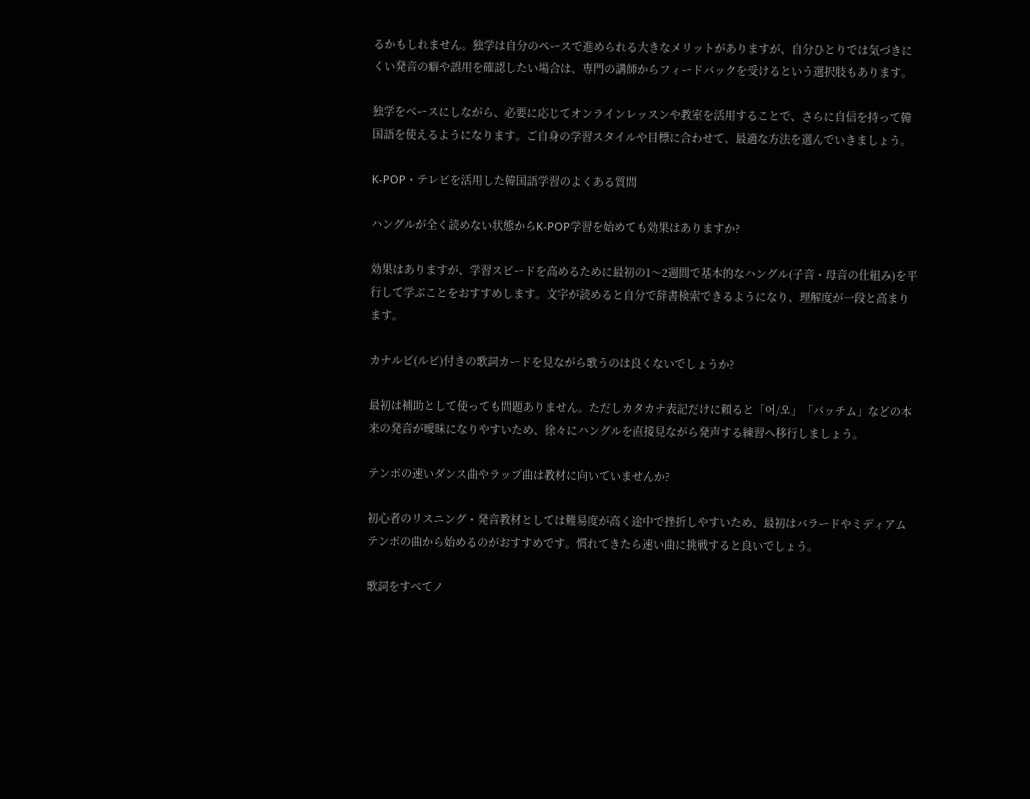るかもしれません。独学は自分のペースで進められる大きなメリットがありますが、自分ひとりでは気づきにくい発音の癖や誤用を確認したい場合は、専門の講師からフィードバックを受けるという選択肢もあります。

独学をベースにしながら、必要に応じてオンラインレッスンや教室を活用することで、さらに自信を持って韓国語を使えるようになります。ご自身の学習スタイルや目標に合わせて、最適な方法を選んでいきましょう。

K-POP・テレビを活用した韓国語学習のよくある質問

ハングルが全く読めない状態からK-POP学習を始めても効果はありますか?

効果はありますが、学習スピードを高めるために最初の1〜2週間で基本的なハングル(子音・母音の仕組み)を平行して学ぶことをおすすめします。文字が読めると自分で辞書検索できるようになり、理解度が一段と高まります。

カナルビ(ルビ)付きの歌詞カードを見ながら歌うのは良くないでしょうか?

最初は補助として使っても問題ありません。ただしカタカナ表記だけに頼ると「어/오」「パッチム」などの本来の発音が曖昧になりやすいため、徐々にハングルを直接見ながら発声する練習へ移行しましょう。

テンポの速いダンス曲やラップ曲は教材に向いていませんか?

初心者のリスニング・発音教材としては難易度が高く途中で挫折しやすいため、最初はバラードやミディアムテンポの曲から始めるのがおすすめです。慣れてきたら速い曲に挑戦すると良いでしょう。

歌詞をすべてノ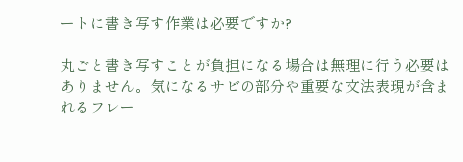ートに書き写す作業は必要ですか?

丸ごと書き写すことが負担になる場合は無理に行う必要はありません。気になるサビの部分や重要な文法表現が含まれるフレー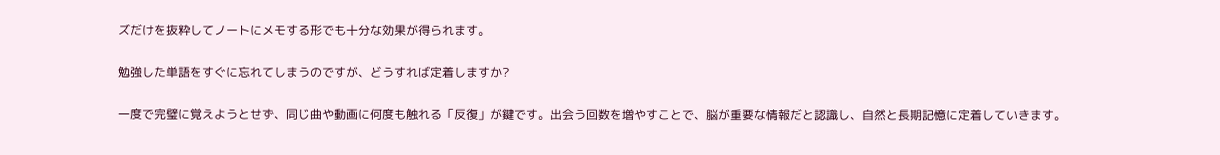ズだけを抜粋してノートにメモする形でも十分な効果が得られます。

勉強した単語をすぐに忘れてしまうのですが、どうすれば定着しますか?

一度で完璧に覚えようとせず、同じ曲や動画に何度も触れる「反復」が鍵です。出会う回数を増やすことで、脳が重要な情報だと認識し、自然と長期記憶に定着していきます。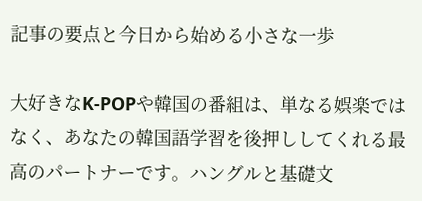記事の要点と今日から始める小さな一歩

大好きなK-POPや韓国の番組は、単なる娯楽ではなく、あなたの韓国語学習を後押ししてくれる最高のパートナーです。ハングルと基礎文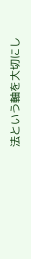法という軸を大切にし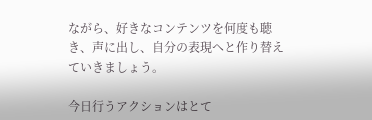ながら、好きなコンテンツを何度も聴き、声に出し、自分の表現へと作り替えていきましょう。

今日行うアクションはとて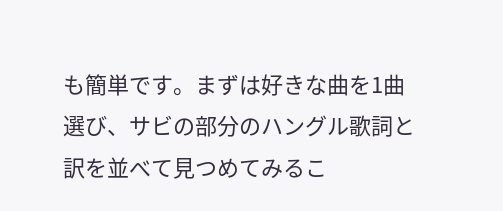も簡単です。まずは好きな曲を1曲選び、サビの部分のハングル歌詞と訳を並べて見つめてみるこ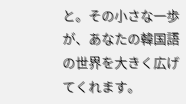と。その小さな一歩が、あなたの韓国語の世界を大きく広げてくれます。